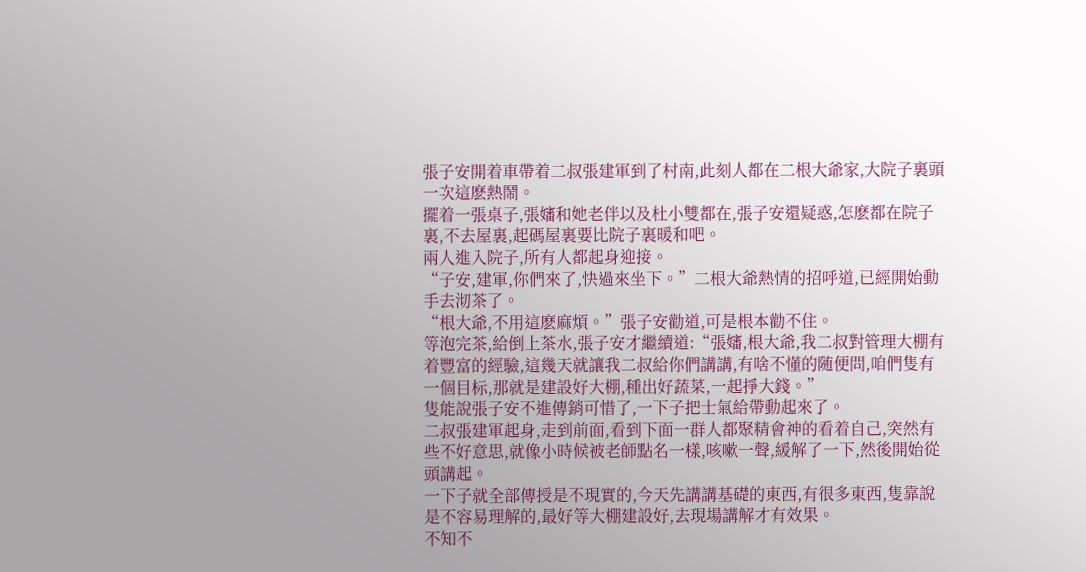張子安開着車帶着二叔張建軍到了村南,此刻人都在二根大爺家,大院子裏頭一次這麽熱鬧。
擺着一張桌子,張嬸和她老伴以及杜小雙都在,張子安還疑惑,怎麽都在院子裏,不去屋裏,起碼屋裏要比院子裏暖和吧。
兩人進入院子,所有人都起身迎接。
“子安,建軍,你們來了,快過來坐下。”二根大爺熱情的招呼道,已經開始動手去沏茶了。
“根大爺,不用這麽麻煩。”張子安勸道,可是根本勸不住。
等泡完茶,給倒上茶水,張子安才繼續道:“張嬸,根大爺,我二叔對管理大棚有着豐富的經驗,這幾天就讓我二叔給你們講講,有啥不懂的随便問,咱們隻有一個目标,那就是建設好大棚,種出好蔬菜,一起掙大錢。”
隻能說張子安不進傳銷可惜了,一下子把士氣給帶動起來了。
二叔張建軍起身,走到前面,看到下面一群人都聚精會神的看着自己,突然有些不好意思,就像小時候被老師點名一樣,咳嗽一聲,緩解了一下,然後開始從頭講起。
一下子就全部傳授是不現實的,今天先講講基礎的東西,有很多東西,隻靠說是不容易理解的,最好等大棚建設好,去現場講解才有效果。
不知不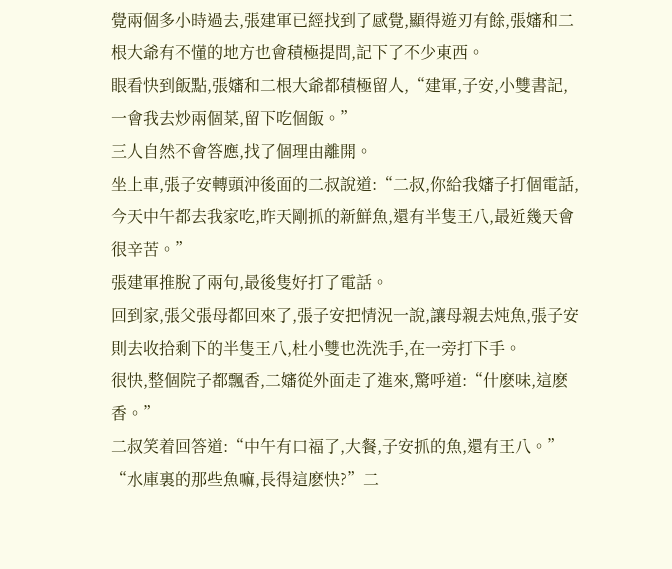覺兩個多小時過去,張建軍已經找到了感覺,顯得遊刃有餘,張嬸和二根大爺有不懂的地方也會積極提問,記下了不少東西。
眼看快到飯點,張嬸和二根大爺都積極留人,“建軍,子安,小雙書記,一會我去炒兩個菜,留下吃個飯。”
三人自然不會答應,找了個理由離開。
坐上車,張子安轉頭沖後面的二叔說道:“二叔,你給我嬸子打個電話,今天中午都去我家吃,昨天剛抓的新鮮魚,還有半隻王八,最近幾天會很辛苦。”
張建軍推脫了兩句,最後隻好打了電話。
回到家,張父張母都回來了,張子安把情況一說,讓母親去炖魚,張子安則去收拾剩下的半隻王八,杜小雙也洗洗手,在一旁打下手。
很快,整個院子都飄香,二嬸從外面走了進來,驚呼道:“什麽味,這麽香。”
二叔笑着回答道:“中午有口福了,大餐,子安抓的魚,還有王八。”
“水庫裏的那些魚嘛,長得這麽快?”二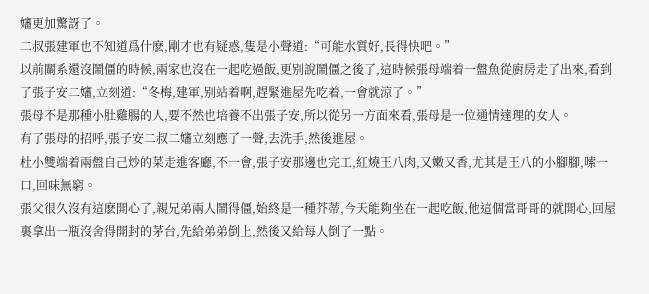嬸更加驚訝了。
二叔張建軍也不知道爲什麽,剛才也有疑惑,隻是小聲道:“可能水質好,長得快吧。”
以前關系還沒鬧僵的時候,兩家也沒在一起吃過飯,更别說鬧僵之後了,這時候張母端着一盤魚從廚房走了出來,看到了張子安二嬸,立刻道:“冬梅,建軍,别站着啊,趕緊進屋先吃着,一會就涼了。”
張母不是那種小肚雞腸的人,要不然也培養不出張子安,所以從另一方面來看,張母是一位通情達理的女人。
有了張母的招呼,張子安二叔二嬸立刻應了一聲,去洗手,然後進屋。
杜小雙端着兩盤自己炒的菜走進客廳,不一會,張子安那邊也完工,紅燒王八肉,又嫩又香,尤其是王八的小腳腳,嗦一口,回味無窮。
張父很久沒有這麽開心了,親兄弟兩人鬧得僵,始終是一種芥蒂,今天能夠坐在一起吃飯,他這個當哥哥的就開心,回屋裏拿出一瓶沒舍得開封的茅台,先給弟弟倒上,然後又給每人倒了一點。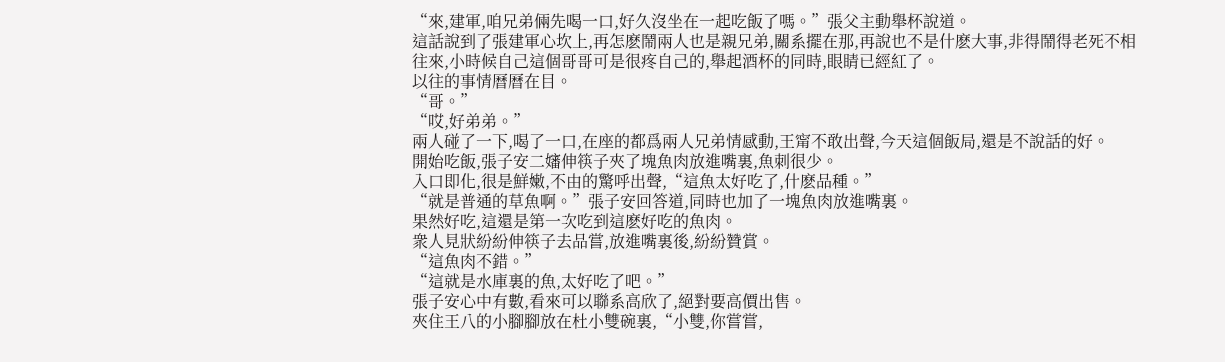“來,建軍,咱兄弟倆先喝一口,好久沒坐在一起吃飯了嗎。”張父主動舉杯說道。
這話說到了張建軍心坎上,再怎麽鬧兩人也是親兄弟,關系擺在那,再說也不是什麽大事,非得鬧得老死不相往來,小時候自己這個哥哥可是很疼自己的,舉起酒杯的同時,眼睛已經紅了。
以往的事情曆曆在目。
“哥。”
“哎,好弟弟。”
兩人碰了一下,喝了一口,在座的都爲兩人兄弟情感動,王甯不敢出聲,今天這個飯局,還是不說話的好。
開始吃飯,張子安二嬸伸筷子夾了塊魚肉放進嘴裏,魚刺很少。
入口即化,很是鮮嫩,不由的驚呼出聲,“這魚太好吃了,什麽品種。”
“就是普通的草魚啊。”張子安回答道,同時也加了一塊魚肉放進嘴裏。
果然好吃,這還是第一次吃到這麽好吃的魚肉。
衆人見狀紛紛伸筷子去品嘗,放進嘴裏後,紛紛贊賞。
“這魚肉不錯。”
“這就是水庫裏的魚,太好吃了吧。”
張子安心中有數,看來可以聯系高欣了,絕對要高價出售。
夾住王八的小腳腳放在杜小雙碗裏,“小雙,你嘗嘗,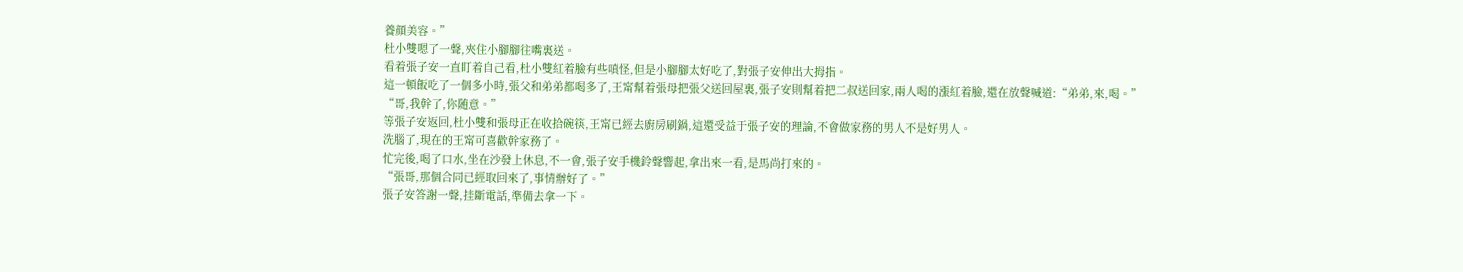養顔美容。”
杜小雙嗯了一聲,夾住小腳腳往嘴裏送。
看着張子安一直盯着自己看,杜小雙紅着臉有些嗔怪,但是小腳腳太好吃了,對張子安伸出大拇指。
這一頓飯吃了一個多小時,張父和弟弟都喝多了,王甯幫着張母把張父送回屋裏,張子安則幫着把二叔送回家,兩人喝的漲紅着臉,還在放聲喊道:“弟弟,來,喝。”
“哥,我幹了,你随意。”
等張子安返回,杜小雙和張母正在收拾碗筷,王甯已經去廚房刷鍋,這還受益于張子安的理論,不會做家務的男人不是好男人。
洗腦了,現在的王甯可喜歡幹家務了。
忙完後,喝了口水,坐在沙發上休息,不一會,張子安手機鈴聲響起,拿出來一看,是馬尚打來的。
“張哥,那個合同已經取回來了,事情辦好了。”
張子安答謝一聲,挂斷電話,準備去拿一下。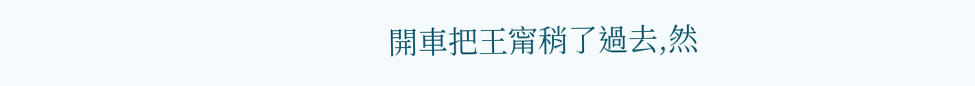開車把王甯稍了過去,然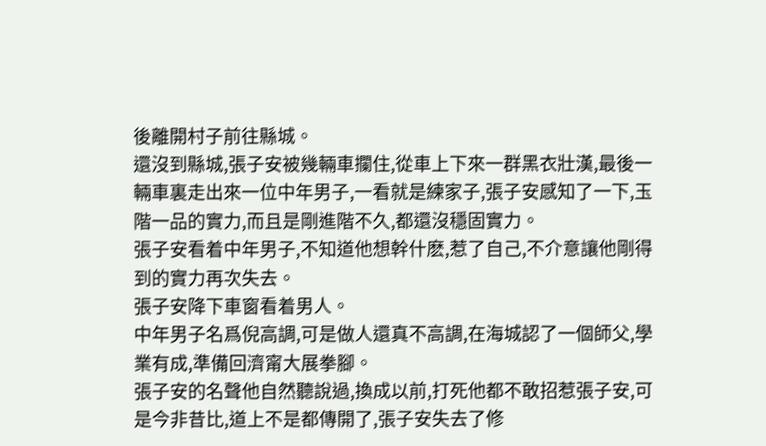後離開村子前往縣城。
還沒到縣城,張子安被幾輛車攔住,從車上下來一群黑衣壯漢,最後一輛車裏走出來一位中年男子,一看就是練家子,張子安感知了一下,玉階一品的實力,而且是剛進階不久,都還沒穩固實力。
張子安看着中年男子,不知道他想幹什麽,惹了自己,不介意讓他剛得到的實力再次失去。
張子安降下車窗看着男人。
中年男子名爲倪高調,可是做人還真不高調,在海城認了一個師父,學業有成,準備回濟甯大展拳腳。
張子安的名聲他自然聽說過,換成以前,打死他都不敢招惹張子安,可是今非昔比,道上不是都傳開了,張子安失去了修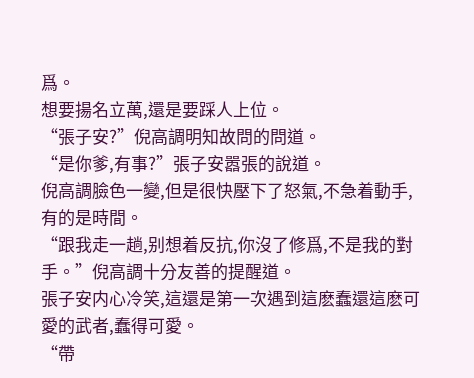爲。
想要揚名立萬,還是要踩人上位。
“張子安?”倪高調明知故問的問道。
“是你爹,有事?”張子安嚣張的說道。
倪高調臉色一變,但是很快壓下了怒氣,不急着動手,有的是時間。
“跟我走一趟,别想着反抗,你沒了修爲,不是我的對手。”倪高調十分友善的提醒道。
張子安内心冷笑,這還是第一次遇到這麽蠢還這麽可愛的武者,蠢得可愛。
“帶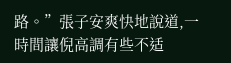路。”張子安爽快地說道,一時間讓倪高調有些不适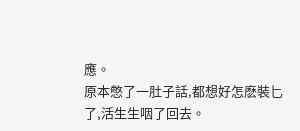應。
原本憋了一肚子話,都想好怎麽裝匕了,活生生咽了回去。